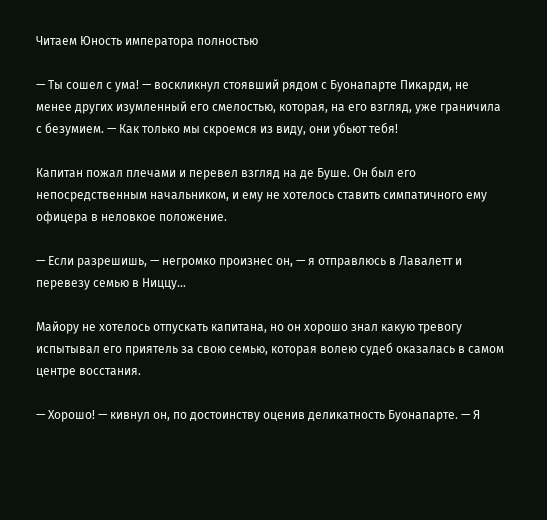Читаем Юность императора полностью

— Ты сошел с ума! — воскликнул стоявший рядом с Буонапарте Пикарди, не менее других изумленный его смелостью, которая, на его взгляд, уже граничила с безумием. — Как только мы скроемся из виду, они убьют тебя!

Капитан пожал плечами и перевел взгляд на де Буше. Он был его непосредственным начальником, и ему не хотелось ставить симпатичного ему офицера в неловкое положение.

— Если разрешишь, — негромко произнес он, — я отправлюсь в Лавалетт и перевезу семью в Ниццу…

Майору не хотелось отпускать капитана, но он хорошо знал какую тревогу испытывал его приятель за свою семью, которая волею судеб оказалась в самом центре восстания.

— Хорошо! — кивнул он, по достоинству оценив деликатность Буонапарте. — Я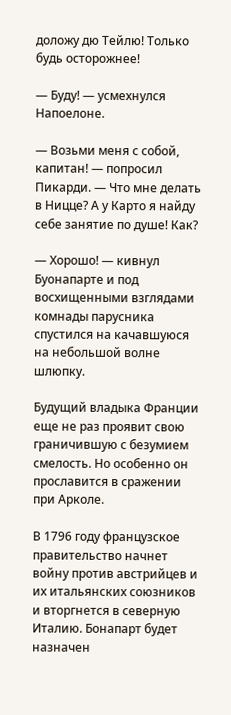доложу дю Тейлю! Только будь осторожнее!

— Буду! — усмехнулся Напоелоне.

— Возьми меня с собой, капитан! — попросил Пикарди. — Что мне делать в Ницце? А у Карто я найду себе занятие по душе! Как?

— Хорошо! — кивнул Буонапарте и под восхищенными взглядами комнады парусника спустился на качавшуюся на небольшой волне шлюпку.

Будущий владыка Франции еще не раз проявит свою граничившую с безумием смелость. Но особенно он прославится в сражении при Арколе.

В 1796 году французское правительство начнет войну против австрийцев и их итальянских союзников и вторгнется в северную Италию. Бонапарт будет назначен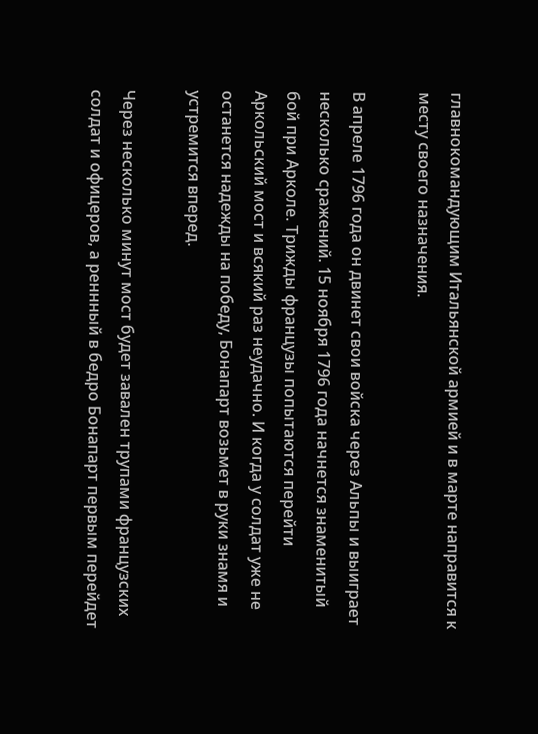главнокомандующим Итальянской армией и в марте направится к месту своего назначения.

В апреле 1796 года он двинет свои войска через Альпы и выиграет несколько сражений. 15 ноября 1796 года начнется знаменитый бой при Арколе. Трижды французы попытаются перейти Аркольский мост и всякий раз неудачно. И когда у солдат уже не останется надежды на победу, Бонапарт возьмет в руки знамя и устремится вперед.

Через несколько минут мост будет завален трупами французских солдат и офицеров, а реннный в бедро Бонапарт первым перейдет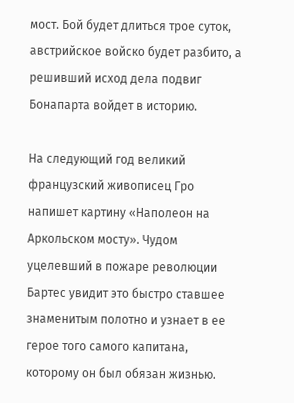мост. Бой будет длиться трое суток, австрийское войско будет разбито, а решивший исход дела подвиг Бонапарта войдет в историю.

На следующий год великий французский живописец Гро напишет картину «Наполеон на Аркольском мосту». Чудом уцелевший в пожаре революции Бартес увидит это быстро ставшее знаменитым полотно и узнает в ее герое того самого капитана, которому он был обязан жизнью.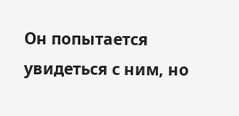Он попытается увидеться с ним, но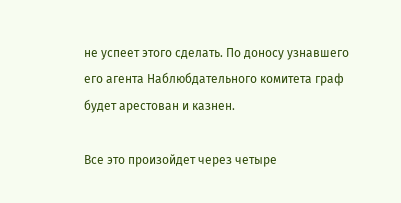не успеет этого сделать. По доносу узнавшего его агента Наблюбдательного комитета граф будет арестован и казнен.

Все это произойдет через четыре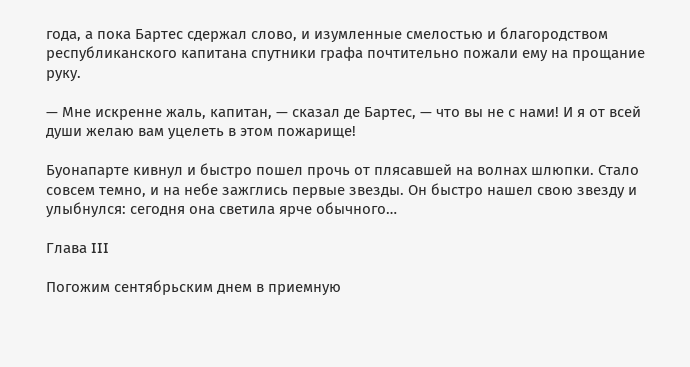года, а пока Бартес сдержал слово, и изумленные смелостью и благородством республиканского капитана спутники графа почтительно пожали ему на прощание руку.

— Мне искренне жаль, капитан, — сказал де Бартес, — что вы не с нами! И я от всей души желаю вам уцелеть в этом пожарище!

Буонапарте кивнул и быстро пошел прочь от плясавшей на волнах шлюпки. Стало совсем темно, и на небе зажглись первые звезды. Он быстро нашел свою звезду и улыбнулся: сегодня она светила ярче обычного…

Глава III

Погожим сентябрьским днем в приемную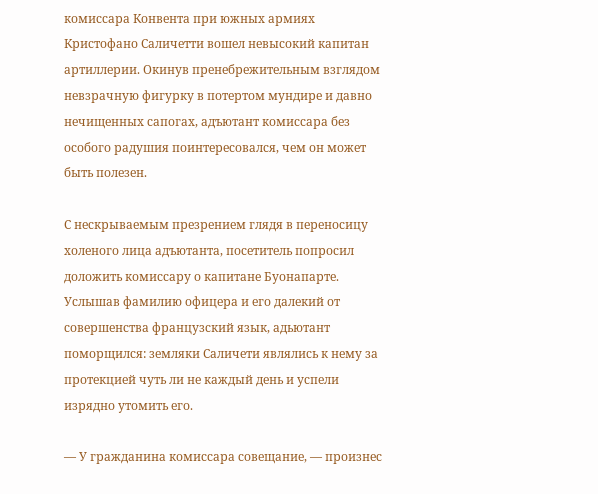комиссара Конвента при южных армиях Кристофано Саличетти вошел невысокий капитан артиллерии. Окинув пренебрежительным взглядом невзрачную фигурку в потертом мундире и давно нечищенных сапогах, адъютант комиссара без особого радушия поинтересовался, чем он может быть полезен.

С нескрываемым презрением глядя в переносицу холеного лица адъютанта, посетитель попросил доложить комиссару о капитане Буонапарте. Услышав фамилию офицера и его далекий от совершенства французский язык, адьютант поморщился: земляки Саличети являлись к нему за протекцией чуть ли не каждый день и успели изрядно утомить его.

— У гражданина комиссара совещание, — произнес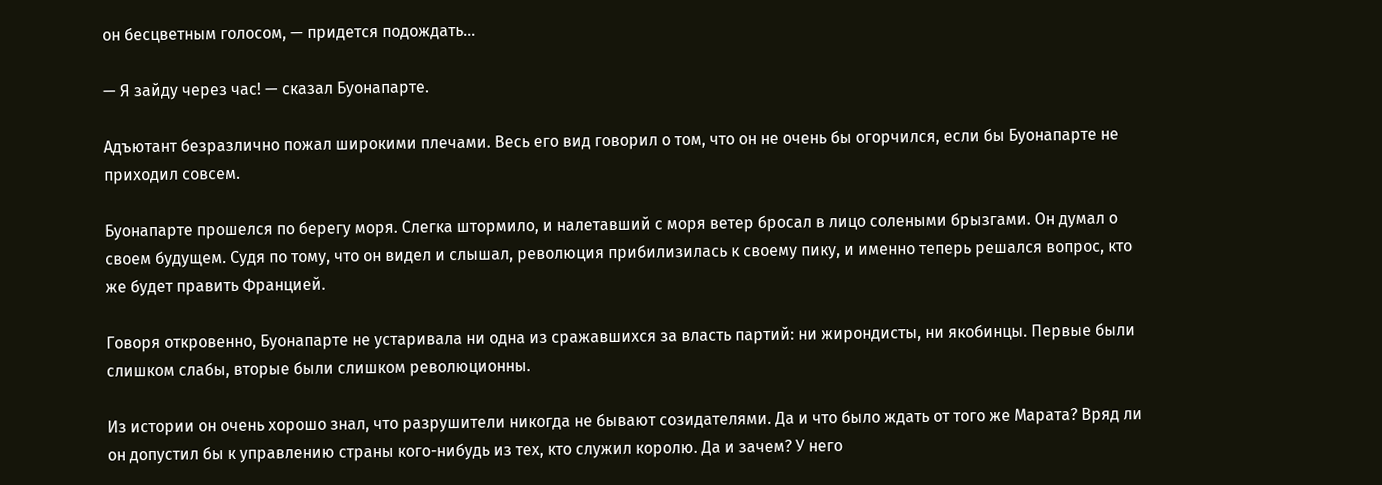он бесцветным голосом, — придется подождать…

— Я зайду через час! — сказал Буонапарте.

Адъютант безразлично пожал широкими плечами. Весь его вид говорил о том, что он не очень бы огорчился, если бы Буонапарте не приходил совсем.

Буонапарте прошелся по берегу моря. Слегка штормило, и налетавший с моря ветер бросал в лицо солеными брызгами. Он думал о своем будущем. Судя по тому, что он видел и слышал, революция прибилизилась к своему пику, и именно теперь решался вопрос, кто же будет править Францией.

Говоря откровенно, Буонапарте не устаривала ни одна из сражавшихся за власть партий: ни жирондисты, ни якобинцы. Первые были слишком слабы, вторые были слишком революционны.

Из истории он очень хорошо знал, что разрушители никогда не бывают созидателями. Да и что было ждать от того же Марата? Вряд ли он допустил бы к управлению страны кого-нибудь из тех, кто служил королю. Да и зачем? У него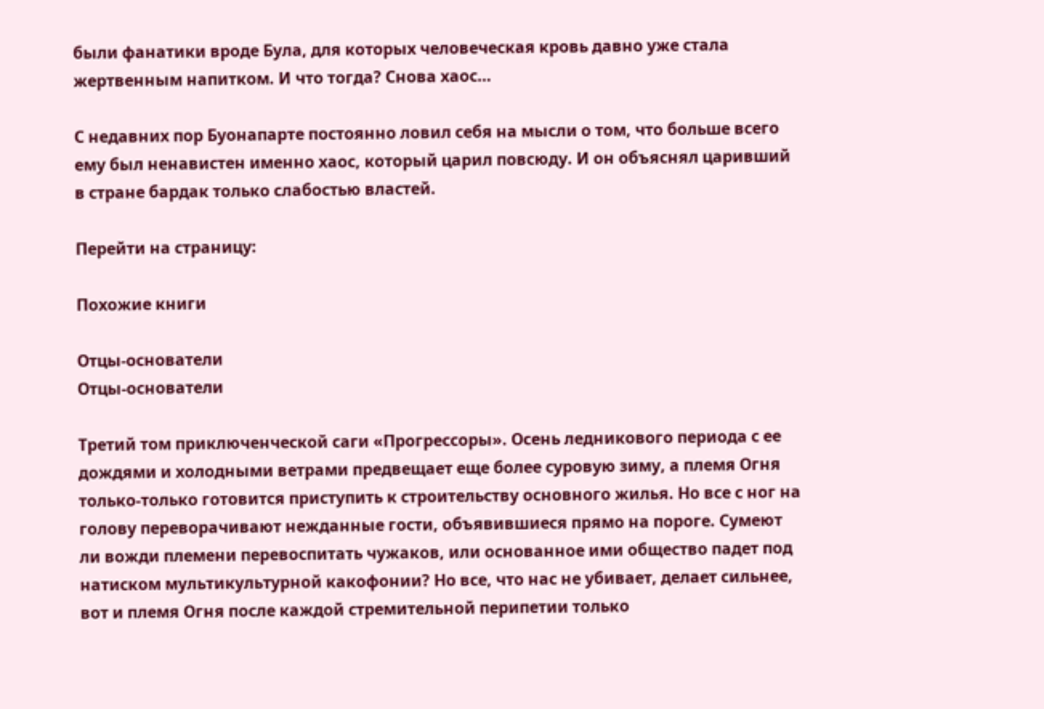были фанатики вроде Була, для которых человеческая кровь давно уже стала жертвенным напитком. И что тогда? Снова хаос…

С недавних пор Буонапарте постоянно ловил себя на мысли о том, что больше всего ему был ненавистен именно хаос, который царил повсюду. И он объяснял царивший в стране бардак только слабостью властей.

Перейти на страницу:

Похожие книги

Отцы-основатели
Отцы-основатели

Третий том приключенческой саги «Прогрессоры». Осень ледникового периода с ее дождями и холодными ветрами предвещает еще более суровую зиму, а племя Огня только-только готовится приступить к строительству основного жилья. Но все с ног на голову переворачивают нежданные гости, объявившиеся прямо на пороге. Сумеют ли вожди племени перевоспитать чужаков, или основанное ими общество падет под натиском мультикультурной какофонии? Но все, что нас не убивает, делает сильнее, вот и племя Огня после каждой стремительной перипетии только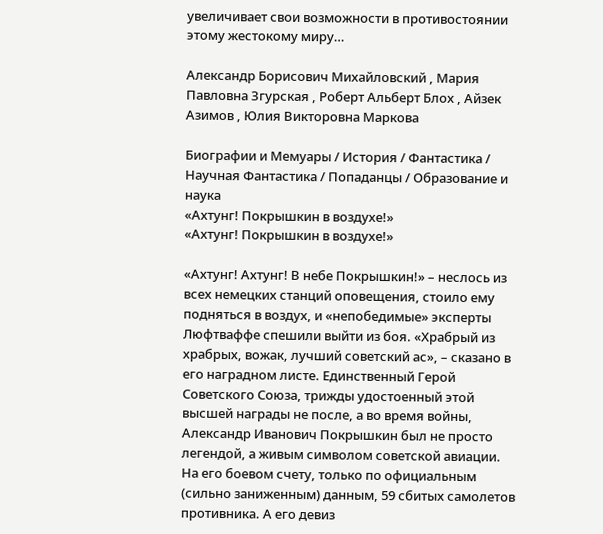увеличивает свои возможности в противостоянии этому жестокому миру…

Александр Борисович Михайловский , Мария Павловна Згурская , Роберт Альберт Блох , Айзек Азимов , Юлия Викторовна Маркова

Биографии и Мемуары / История / Фантастика / Научная Фантастика / Попаданцы / Образование и наука
«Ахтунг! Покрышкин в воздухе!»
«Ахтунг! Покрышкин в воздухе!»

«Ахтунг! Ахтунг! В небе Покрышкин!» – неслось из всех немецких станций оповещения, стоило ему подняться в воздух, и «непобедимые» эксперты Люфтваффе спешили выйти из боя. «Храбрый из храбрых, вожак, лучший советский ас», – сказано в его наградном листе. Единственный Герой Советского Союза, трижды удостоенный этой высшей награды не после, а во время войны, Александр Иванович Покрышкин был не просто легендой, а живым символом советской авиации. На его боевом счету, только по официальным (сильно заниженным) данным, 59 сбитых самолетов противника. А его девиз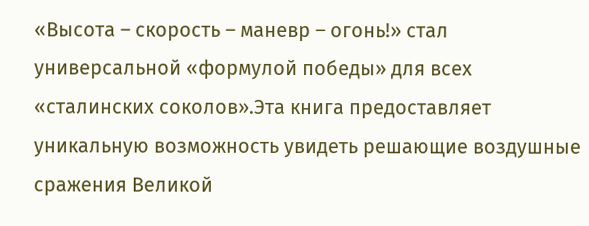«Высота – скорость – маневр – огонь!» стал универсальной «формулой победы» для всех «сталинских соколов».Эта книга предоставляет уникальную возможность увидеть решающие воздушные сражения Великой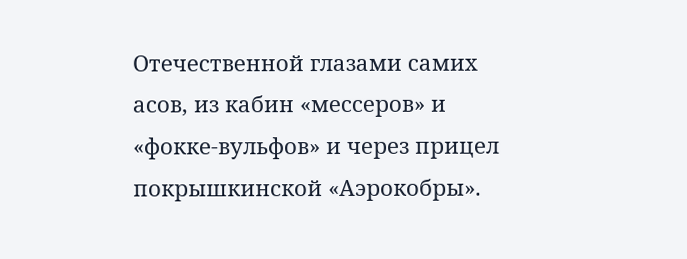Отечественной глазами самих асов, из кабин «мессеров» и «фокке-вульфов» и через прицел покрышкинской «Аэрокобры».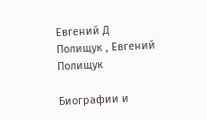Евгений Д Полищук , Евгений Полищук

Биографии и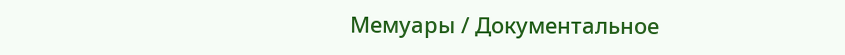Мемуары / Документальное